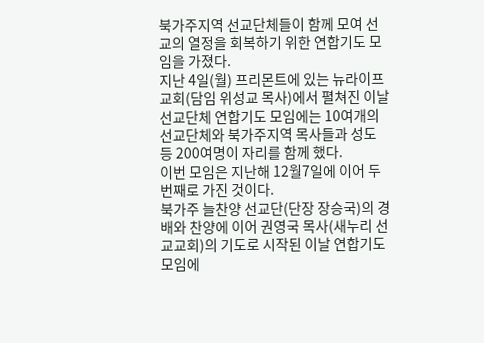북가주지역 선교단체들이 함께 모여 선교의 열정을 회복하기 위한 연합기도 모임을 가졌다.
지난 4일(월) 프리몬트에 있는 뉴라이프교회(담임 위성교 목사)에서 펼쳐진 이날 선교단체 연합기도 모임에는 10여개의 선교단체와 북가주지역 목사들과 성도 등 200여명이 자리를 함께 했다.
이번 모임은 지난해 12월7일에 이어 두 번째로 가진 것이다.
북가주 늘찬양 선교단(단장 장승국)의 경배와 찬양에 이어 권영국 목사(새누리 선교교회)의 기도로 시작된 이날 연합기도 모임에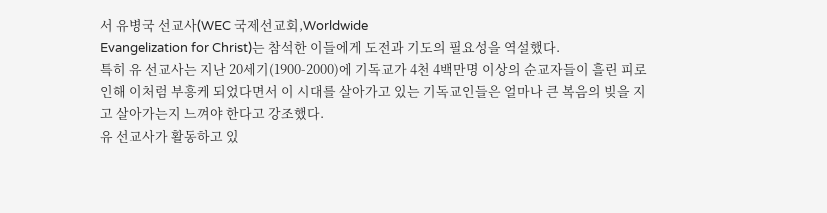서 유병국 선교사(WEC 국제선교회,Worldwide
Evangelization for Christ)는 참석한 이들에게 도전과 기도의 필요성을 역설했다.
특히 유 선교사는 지난 20세기(1900-2000)에 기독교가 4천 4백만명 이상의 순교자들이 흘린 피로 인해 이처럼 부흥케 되었다면서 이 시대를 살아가고 있는 기독교인들은 얼마나 큰 복음의 빚을 지고 살아가는지 느껴야 한다고 강조했다.
유 선교사가 활동하고 있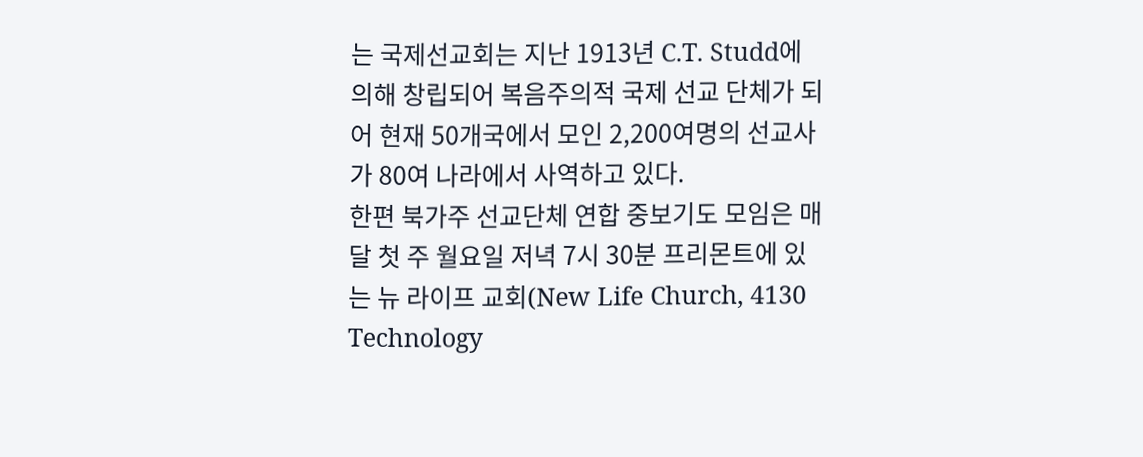는 국제선교회는 지난 1913년 C.T. Studd에 의해 창립되어 복음주의적 국제 선교 단체가 되어 현재 50개국에서 모인 2,200여명의 선교사가 80여 나라에서 사역하고 있다.
한편 북가주 선교단체 연합 중보기도 모임은 매달 첫 주 월요일 저녁 7시 30분 프리몬트에 있는 뉴 라이프 교회(New Life Church, 4130 Technology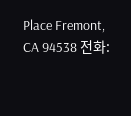Place Fremont, CA 94538 전화: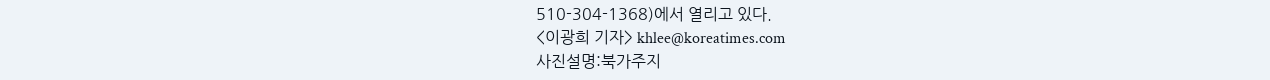510-304-1368)에서 열리고 있다.
<이광희 기자> khlee@koreatimes.com
사진설명:북가주지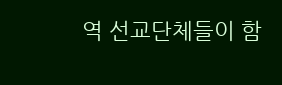역 선교단체들이 함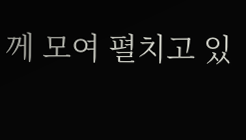께 모여 펼치고 있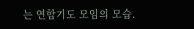는 연합기도 모임의 모습.